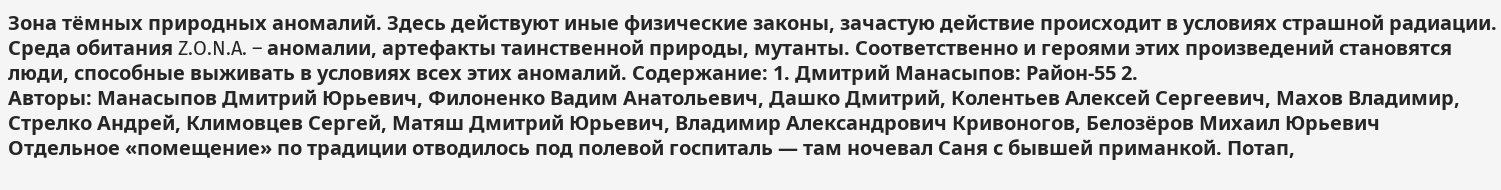Зона тёмных природных аномалий. Здесь действуют иные физические законы, зачастую действие происходит в условиях страшной радиации. Среда обитания Z.O.N.A. – аномалии, артефакты таинственной природы, мутанты. Соответственно и героями этих произведений становятся люди, способные выживать в условиях всех этих аномалий. Содержание: 1. Дмитрий Манасыпов: Район-55 2.
Авторы: Манасыпов Дмитрий Юрьевич, Филоненко Вадим Анатольевич, Дашко Дмитрий, Колентьев Алексей Сергеевич, Махов Владимир, Стрелко Андрей, Климовцев Сергей, Матяш Дмитрий Юрьевич, Владимир Александрович Кривоногов, Белозёров Михаил Юрьевич
Отдельное «помещение» по традиции отводилось под полевой госпиталь — там ночевал Саня с бывшей приманкой. Потап,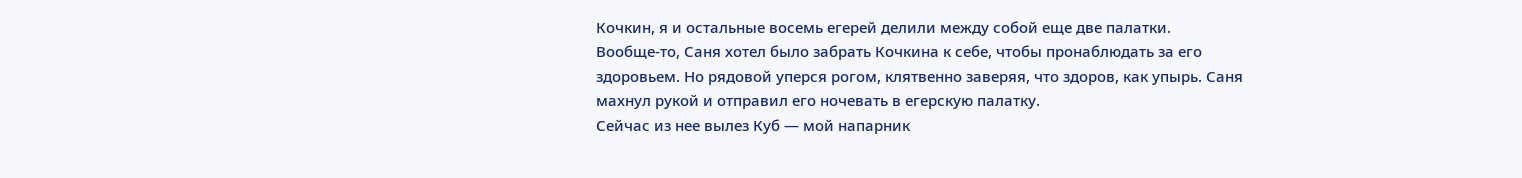Кочкин, я и остальные восемь егерей делили между собой еще две палатки.
Вообще-то, Саня хотел было забрать Кочкина к себе, чтобы пронаблюдать за его здоровьем. Но рядовой уперся рогом, клятвенно заверяя, что здоров, как упырь. Саня махнул рукой и отправил его ночевать в егерскую палатку.
Сейчас из нее вылез Куб — мой напарник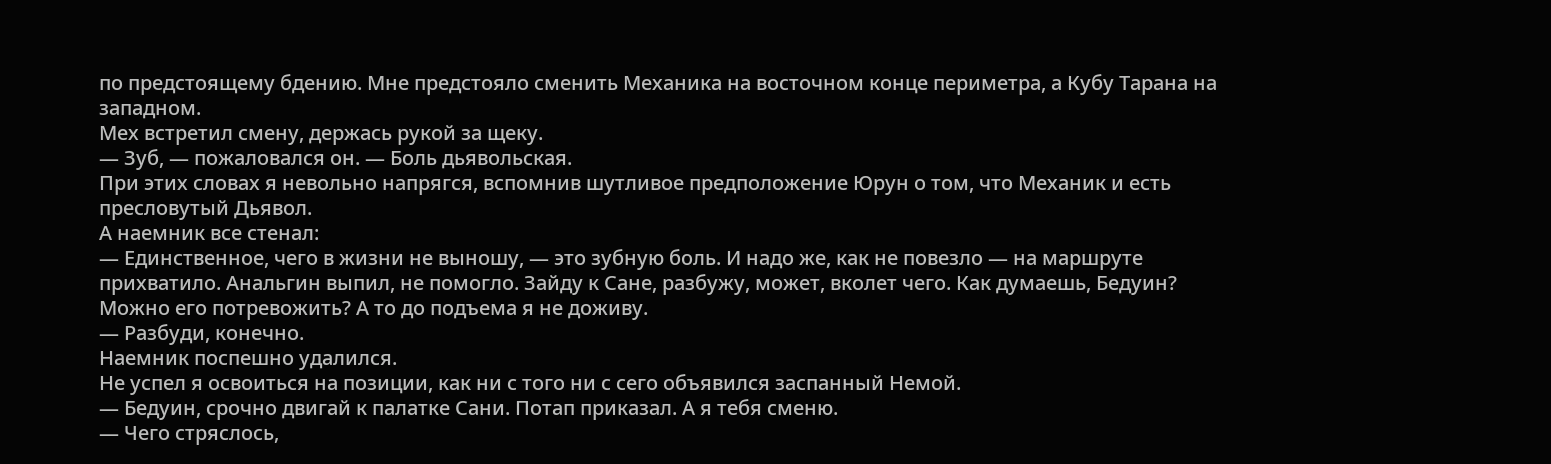по предстоящему бдению. Мне предстояло сменить Механика на восточном конце периметра, а Кубу Тарана на западном.
Мех встретил смену, держась рукой за щеку.
— Зуб, — пожаловался он. — Боль дьявольская.
При этих словах я невольно напрягся, вспомнив шутливое предположение Юрун о том, что Механик и есть пресловутый Дьявол.
А наемник все стенал:
— Единственное, чего в жизни не выношу, — это зубную боль. И надо же, как не повезло — на маршруте прихватило. Анальгин выпил, не помогло. Зайду к Сане, разбужу, может, вколет чего. Как думаешь, Бедуин? Можно его потревожить? А то до подъема я не доживу.
— Разбуди, конечно.
Наемник поспешно удалился.
Не успел я освоиться на позиции, как ни с того ни с сего объявился заспанный Немой.
— Бедуин, срочно двигай к палатке Сани. Потап приказал. А я тебя сменю.
— Чего стряслось,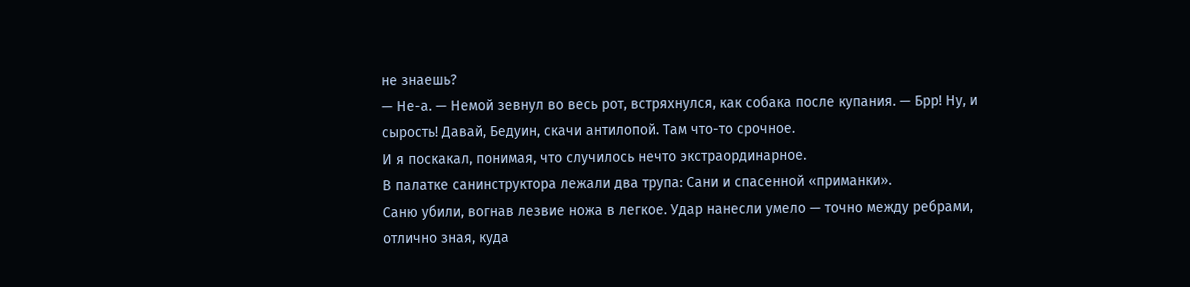не знаешь?
— Не-а. — Немой зевнул во весь рот, встряхнулся, как собака после купания. — Брр! Ну, и сырость! Давай, Бедуин, скачи антилопой. Там что-то срочное.
И я поскакал, понимая, что случилось нечто экстраординарное.
В палатке санинструктора лежали два трупа: Сани и спасенной «приманки».
Саню убили, вогнав лезвие ножа в легкое. Удар нанесли умело — точно между ребрами, отлично зная, куда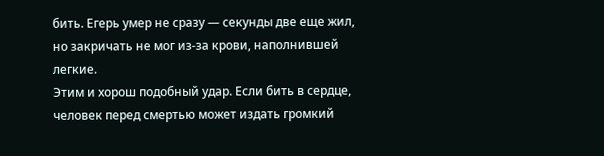бить. Егерь умер не сразу — секунды две еще жил, но закричать не мог из-за крови, наполнившей легкие.
Этим и хорош подобный удар. Если бить в сердце, человек перед смертью может издать громкий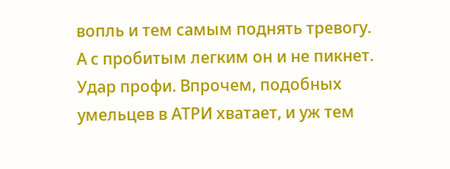вопль и тем самым поднять тревогу. А с пробитым легким он и не пикнет.
Удар профи. Впрочем, подобных умельцев в АТРИ хватает, и уж тем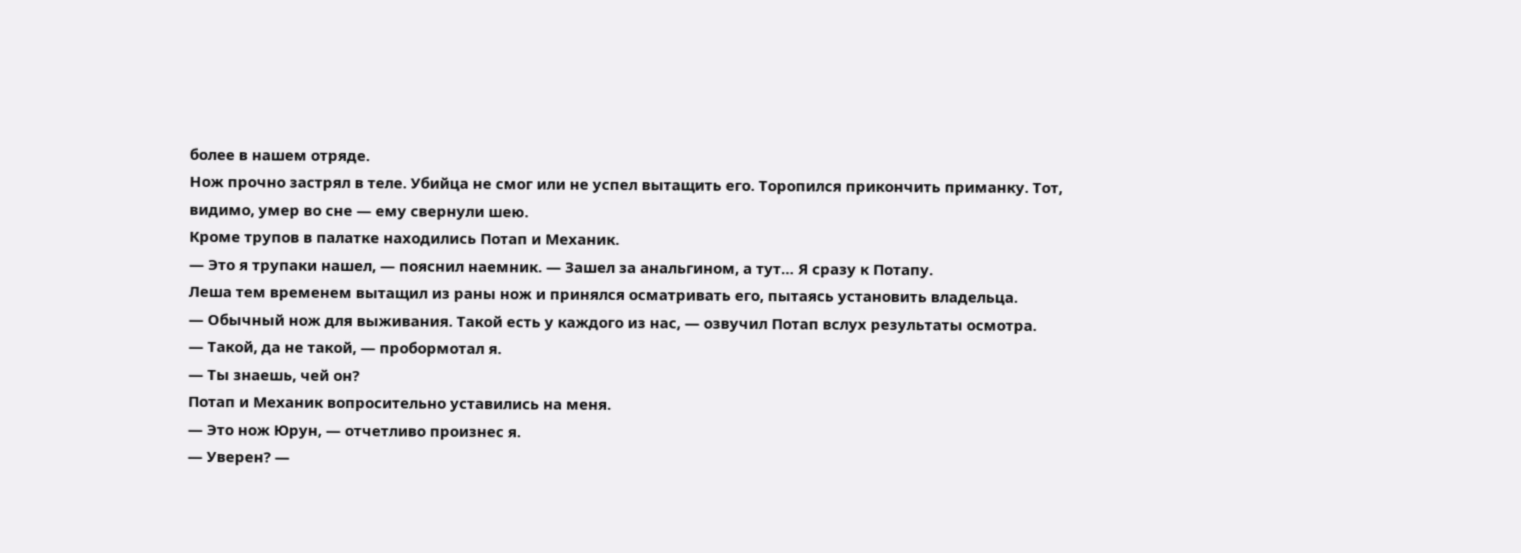более в нашем отряде.
Нож прочно застрял в теле. Убийца не смог или не успел вытащить его. Торопился прикончить приманку. Тот, видимо, умер во сне — ему свернули шею.
Кроме трупов в палатке находились Потап и Механик.
— Это я трупаки нашел, — пояснил наемник. — Зашел за анальгином, а тут… Я сразу к Потапу.
Леша тем временем вытащил из раны нож и принялся осматривать его, пытаясь установить владельца.
— Обычный нож для выживания. Такой есть у каждого из нас, — озвучил Потап вслух результаты осмотра.
— Такой, да не такой, — пробормотал я.
— Ты знаешь, чей он?
Потап и Механик вопросительно уставились на меня.
— Это нож Юрун, — отчетливо произнес я.
— Уверен? —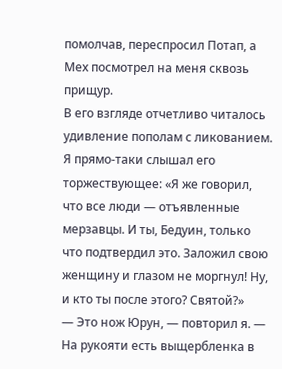помолчав, переспросил Потап, а Мех посмотрел на меня сквозь прищур.
В его взгляде отчетливо читалось удивление пополам с ликованием. Я прямо-таки слышал его торжествующее: «Я же говорил, что все люди — отъявленные мерзавцы. И ты, Бедуин, только что подтвердил это. Заложил свою женщину и глазом не моргнул! Ну, и кто ты после этого? Святой?»
— Это нож Юрун, — повторил я. — На рукояти есть выщербленка в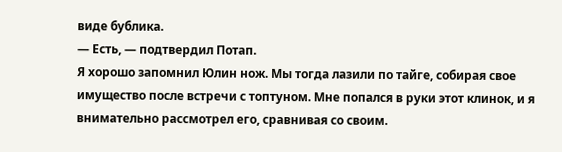виде бублика.
— Есть, — подтвердил Потап.
Я хорошо запомнил Юлин нож. Мы тогда лазили по тайге, собирая свое имущество после встречи с топтуном. Мне попался в руки этот клинок, и я внимательно рассмотрел его, сравнивая со своим.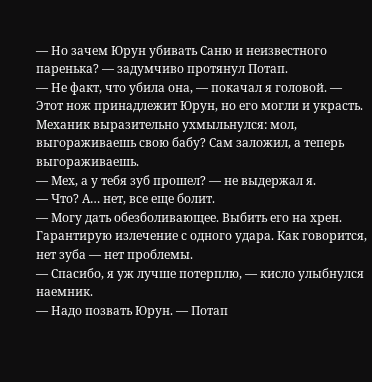— Но зачем Юрун убивать Саню и неизвестного паренька? — задумчиво протянул Потап.
— Не факт, что убила она, — покачал я головой. — Этот нож принадлежит Юрун, но его могли и украсть.
Механик выразительно ухмыльнулся: мол, выгораживаешь свою бабу? Сам заложил, а теперь выгораживаешь.
— Мех, а у тебя зуб прошел? — не выдержал я.
— Что? А… нет, все еще болит.
— Могу дать обезболивающее. Выбить его на хрен. Гарантирую излечение с одного удара. Как говорится, нет зуба — нет проблемы.
— Спасибо, я уж лучше потерплю, — кисло улыбнулся наемник.
— Надо позвать Юрун. — Потап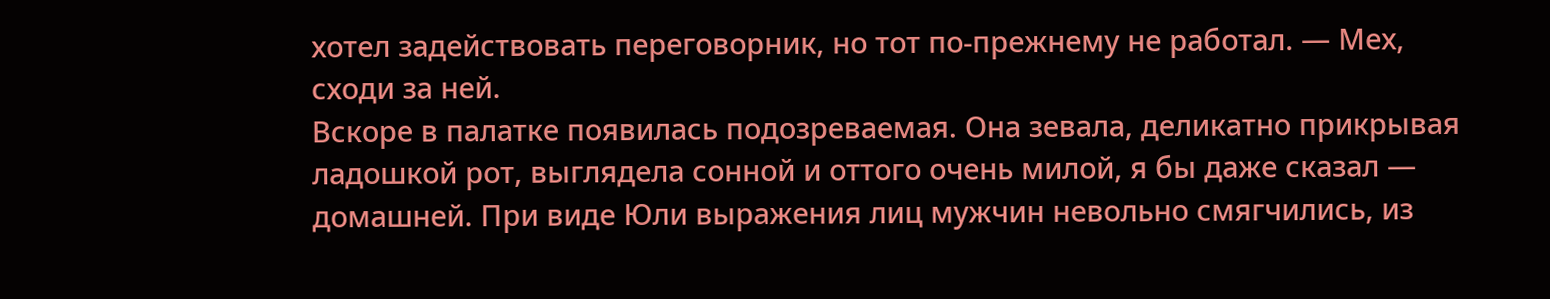хотел задействовать переговорник, но тот по-прежнему не работал. — Мех, сходи за ней.
Вскоре в палатке появилась подозреваемая. Она зевала, деликатно прикрывая ладошкой рот, выглядела сонной и оттого очень милой, я бы даже сказал — домашней. При виде Юли выражения лиц мужчин невольно смягчились, из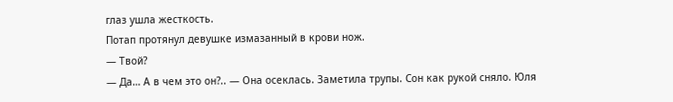глаз ушла жесткость.
Потап протянул девушке измазанный в крови нож.
— Твой?
— Да… А в чем это он?.. — Она осеклась. Заметила трупы. Сон как рукой сняло. Юля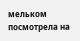мельком посмотрела на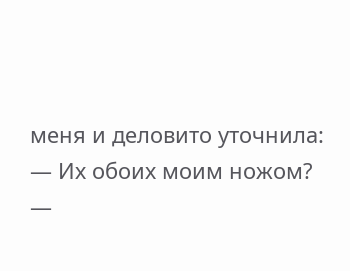меня и деловито уточнила: — Их обоих моим ножом?
—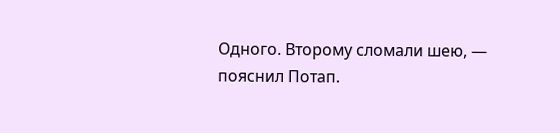Одного. Второму сломали шею, — пояснил Потап.